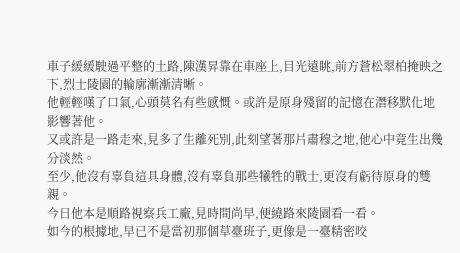車子緩緩駛過平整的土路,陳漢昇靠在車座上,目光遠眺,前方蒼松翠柏掩映之下,烈士陵園的輪廓漸漸清晰。
他輕輕嘆了口氣,心頭莫名有些感慨。或許是原身殘留的記憶在潛移默化地影響著他。
又或許是一路走來,見多了生離死別,此刻望著那片肅穆之地,他心中竟生出幾分淡然。
至少,他沒有辜負這具身體,沒有辜負那些犧牲的戰士,更沒有虧待原身的雙親。
今日他本是順路視察兵工廠,見時間尚早,便繞路來陵園看一看。
如今的根據地,早已不是當初那個草臺班子,更像是一臺精密咬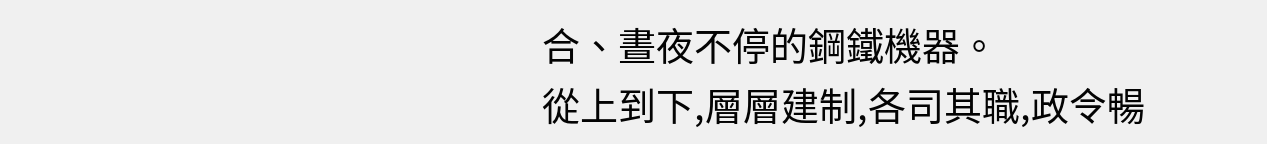合、晝夜不停的鋼鐵機器。
從上到下,層層建制,各司其職,政令暢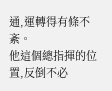通,運轉得有條不紊。
他這個總指揮的位置,反倒不必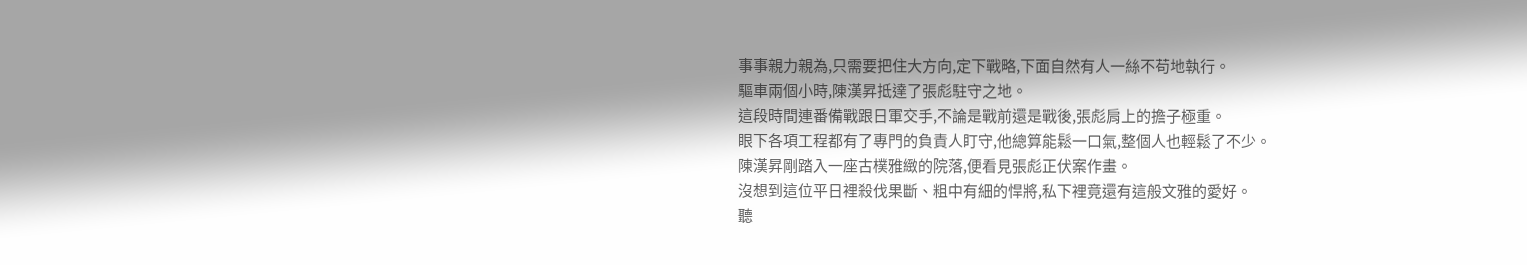事事親力親為,只需要把住大方向,定下戰略,下面自然有人一絲不苟地執行。
驅車兩個小時,陳漢昇抵達了張彪駐守之地。
這段時間連番備戰跟日軍交手,不論是戰前還是戰後,張彪肩上的擔子極重。
眼下各項工程都有了專門的負責人盯守,他總算能鬆一口氣,整個人也輕鬆了不少。
陳漢昇剛踏入一座古樸雅緻的院落,便看見張彪正伏案作畫。
沒想到這位平日裡殺伐果斷、粗中有細的悍將,私下裡竟還有這般文雅的愛好。
聽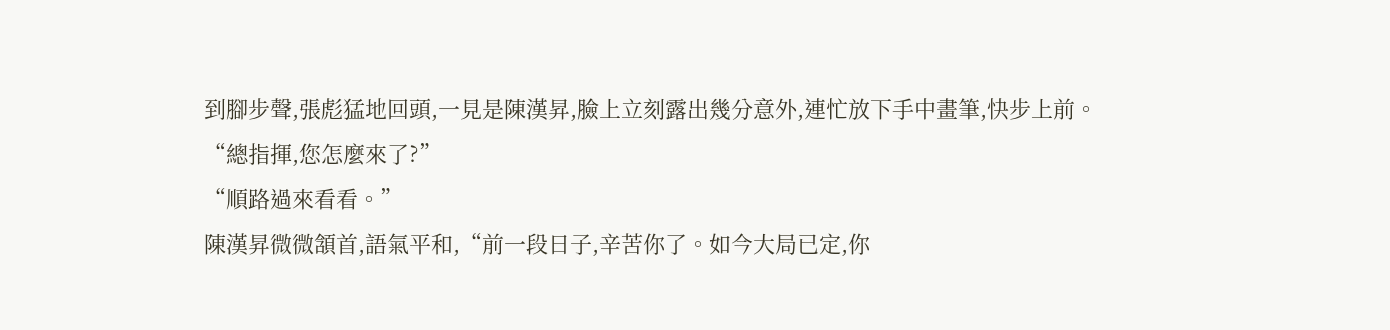到腳步聲,張彪猛地回頭,一見是陳漢昇,臉上立刻露出幾分意外,連忙放下手中畫筆,快步上前。
“總指揮,您怎麼來了?”
“順路過來看看。”
陳漢昇微微頷首,語氣平和,“前一段日子,辛苦你了。如今大局已定,你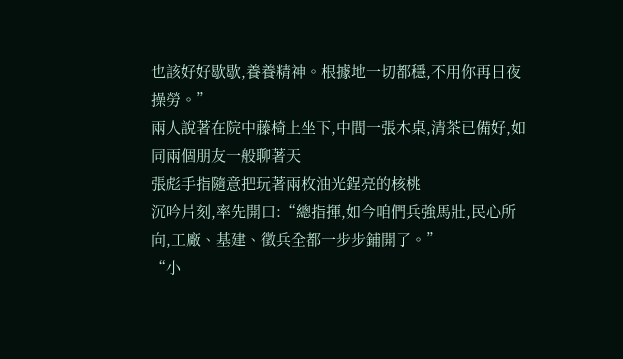也該好好歇歇,養養精神。根據地一切都穩,不用你再日夜操勞。”
兩人說著在院中藤椅上坐下,中間一張木桌,清茶已備好,如同兩個朋友一般聊著天
張彪手指隨意把玩著兩枚油光鋥亮的核桃
沉吟片刻,率先開口:“總指揮,如今咱們兵強馬壯,民心所向,工廠、基建、徵兵全都一步步鋪開了。”
“小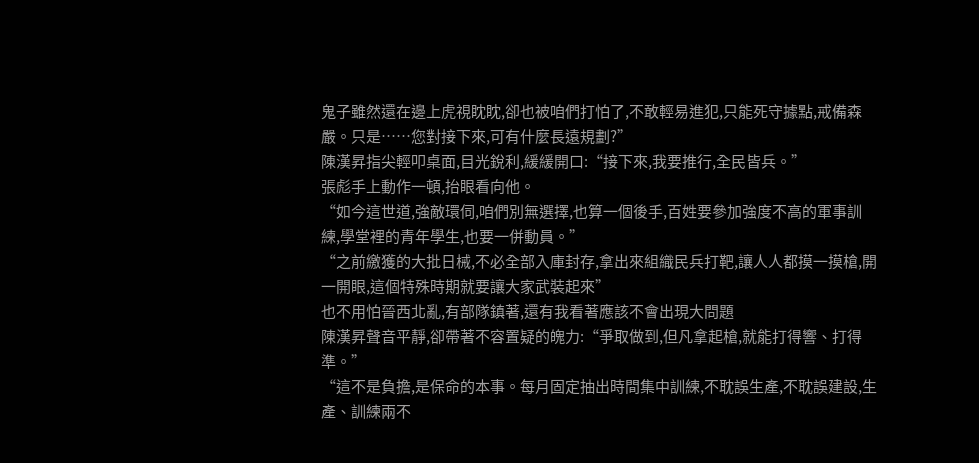鬼子雖然還在邊上虎視眈眈,卻也被咱們打怕了,不敢輕易進犯,只能死守據點,戒備森嚴。只是……您對接下來,可有什麼長遠規劃?”
陳漢昇指尖輕叩桌面,目光銳利,緩緩開口:“接下來,我要推行,全民皆兵。”
張彪手上動作一頓,抬眼看向他。
“如今這世道,強敵環伺,咱們別無選擇,也算一個後手,百姓要參加強度不高的軍事訓練,學堂裡的青年學生,也要一併動員。”
“之前繳獲的大批日械,不必全部入庫封存,拿出來組織民兵打靶,讓人人都摸一摸槍,開一開眼,這個特殊時期就要讓大家武裝起來”
也不用怕晉西北亂,有部隊鎮著,還有我看著應該不會出現大問題
陳漢昇聲音平靜,卻帶著不容置疑的魄力:“爭取做到,但凡拿起槍,就能打得響、打得準。”
“這不是負擔,是保命的本事。每月固定抽出時間集中訓練,不耽誤生產,不耽誤建設,生產、訓練兩不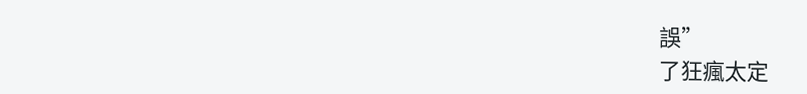誤”
了狂瘋太定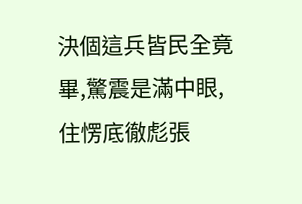決個這兵皆民全竟畢,驚震是滿中眼,住愣底徹彪張